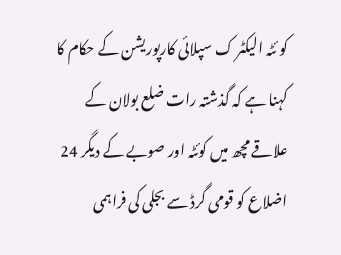کو ئٹہ الیکٹر ک سپلائی کارپوریشن کے حکام کا کہنا ہے کہ گذشتہ رات ضلع بولان کے علاقے مچھ میں کوئٹہ اور صوبے کے دیگر 24 اضلاع کو قومی گرڈ سے بجلی کی فراہمی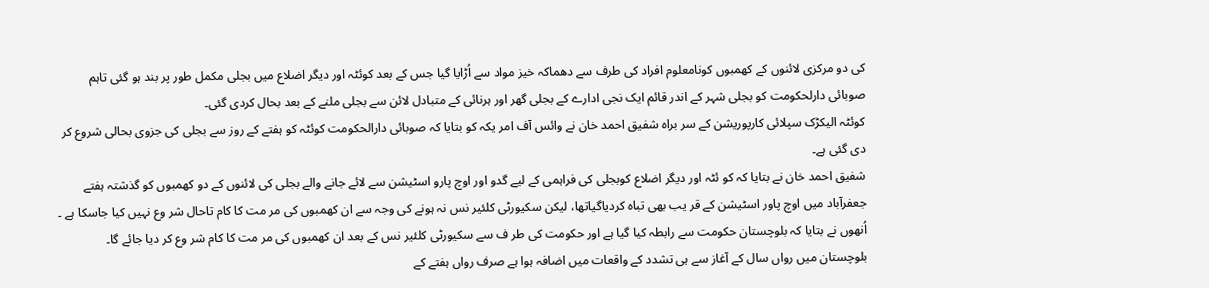کی دو مرکزی لائنوں کے کھمبوں کونامعلوم افراد کی طرف سے دھماکہ خیز مواد سے اُڑایا گیا جس کے بعد کوئٹہ اور دیگر اضلاع میں بجلی مکمل طور پر بند ہو گئی تاہم صوبائی دارلحکومت کو بجلی شہر کے اندر قائم ایک نجی ادارے کے بجلی گھر اور ہرنائی کے متبادل لائن سے بجلی ملنے کے بعد بحال کردی گئی۔
کوئٹہ الیکڑک سپلائی کارپوریشن کے سر براہ شفیق احمد خان نے وائس آف امر یکہ کو بتایا کہ صوبائی دارالحکومت کوئٹہ کو ہفتے کے روز سے بجلی کی جزوی بحالی شروع کر دی گئی ہے۔
شفیق احمد خان نے بتایا کہ کو ئٹہ اور دیگر اضلاع کوبجلی کی فراہمی کے لیے گدو اور اوچ پارو اسٹیشن سے لائے جانے والے بجلی کی لائنوں کے دو کھمبوں کو گذشتہ ہفتے جعفرآباد میں اوچ پاور اسٹیشن کے قر یب بھی تباہ کردیاگیاتھا، لیکن سکیورٹی کلئیر نس نہ ہونے کی وجہ سے ان کھمبوں کی مر مت کا کام تاحال شر وع نہیں کیا جاسکا ہے ۔ اُنھوں نے بتایا کہ بلوچستان حکومت سے رابطہ کیا گیا ہے اور حکومت کی طر ف سے سکیورٹی کلئیر نس کے بعد ان کھمبوں کی مر مت کا کام شر وع کر دیا جائے گا۔
بلوچستان میں رواں سال کے آغاز سے ہی تشدد کے واقعات میں اضافہ ہوا ہے صرف رواں ہفتے کے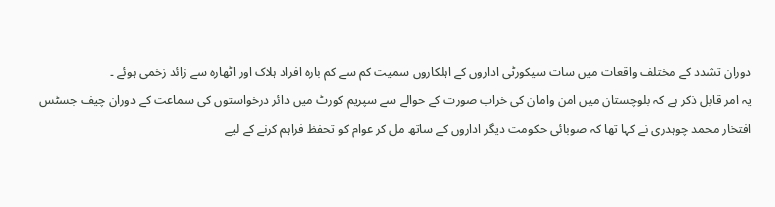دوران تشدد کے مختلف واقعات میں سات سیکورٹی اداروں کے اہلکاروں سمیت کم سے کم بارہ افراد ہلاک اور اٹھارہ سے زائد زخمی ہوئے ۔
یہ امر قابل ذکر ہے کہ بلوچستان میں امن وامان کی خراب صورت کے حوالے سے سپریم کورٹ میں دائر درخواستوں کی سماعت کے دوران چیف جسٹس افتخار محمد چوہدری نے کہا تھا کہ صوبائی حکومت دیگر اداروں کے ساتھ مل کر عوام کو تحفظ فراہم کرنے کے لیے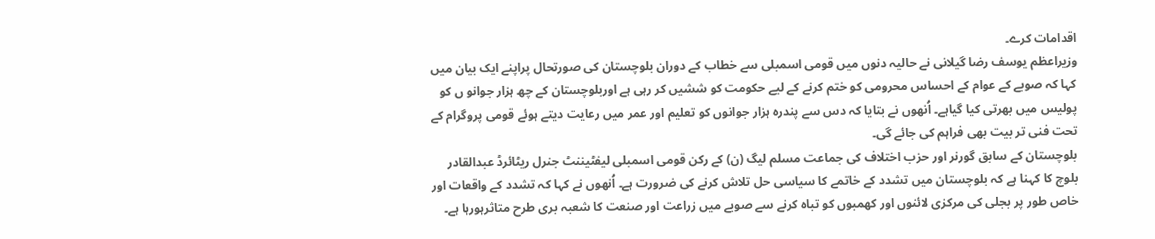اقدامات کرے۔
وزیراعظم یوسف رضا گیلانی نے حالیہ دنوں میں قومی اسمبلی سے خطاب کے دوران بلوچستان کی صورتحال پراپنے ایک بیان میں کہا کہ صوبے کے عوام کے احساس محرومی کو ختم کرنے کے لیے حکومت کو ششیں کر رہی ہے اوربلوچستان کے چھ ہزار جوانو ں کو پولیس میں بھرتی کیا گیاہے۔ اُنھوں نے بتایا کہ دس سے پندرہ ہزار جوانوں کو تعلیم اور عمر میں رعایت دیتے ہوئے قومی پروگرام کے تحت فنی تر بیت بھی فراہم کی جائے گی۔
بلوچستان کے سابق گورنر اور حزب اختلاف کی جماعت مسلم لیگ (ن) کے رکن قومی اسمبلی لیفٹیننٹ جنرل ریٹائرڈ عبدالقادر بلوچ کا کہنا ہے کہ بلوچستان میں تشدد کے خاتمے کا سیاسی حل تلاش کرنے کی ضرورت ہے۔ اُنھوں نے کہا کہ تشدد کے واقعات اور خاص طور پر بجلی کی مرکزی لائنوں اور کھمبوں کو تباہ کرنے سے صوبے میں زراعت اور صنعت کا شعبہ بری طرح متاثرہورہا ہے۔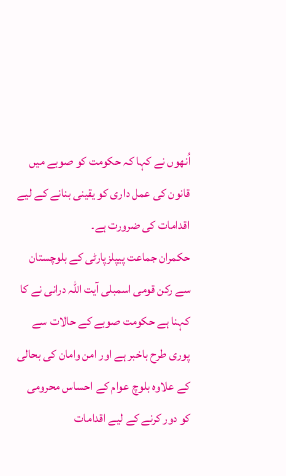اُنھوں نے کہا کہ حکومت کو صوبے میں قانون کی عمل داری کو یقینی بنانے کے لیے اقدامات کی ضرورت ہے۔
حکمران جماعت پیپلزپارٹی کے بلوچستان سے رکن قومی اسمبلی آیت اللہ درانی نے کا کہنا ہے حکومت صوبے کے حالات سے پوری طرح باخبر ہے اور امن وامان کی بحالی کے علاوہ بلوچ عوام کے احساس محرومی کو دور کرنے کے لیے اقدامات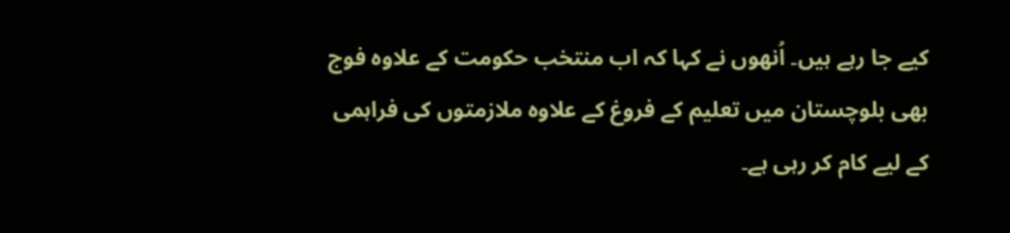کیے جا رہے ہیں۔ اُنھوں نے کہا کہ اب منتخب حکومت کے علاوہ فوج بھی بلوچستان میں تعلیم کے فروغ کے علاوہ ملازمتوں کی فراہمی کے لیے کام کر رہی ہے۔